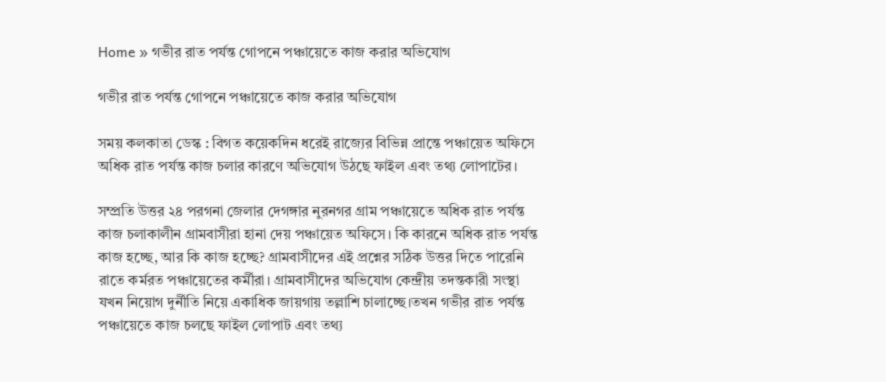Home » গভীর রাত পর্যন্ত গোপনে পঞ্চায়েতে কাজ করার অভিযোগ

গভীর রাত পর্যন্ত গোপনে পঞ্চায়েতে কাজ করার অভিযোগ

সময় কলকাতা ডেস্ক : বিগত কয়েকদিন ধরেই রাজ্যের বিভিন্ন প্রান্তে পঞ্চায়েত অফিসে অধিক রাত পর্যন্ত কাজ চলার কারণে অভিযোগ উঠছে ফাইল এবং তথ্য লোপাটের।

সম্প্রতি উত্তর ২৪ পরগনা জেলার দেগঙ্গার নুরনগর গ্রাম পঞ্চায়েতে অধিক রাত পর্যন্ত কাজ চলাকালীন গ্রামবাসীরা হানা দেয় পঞ্চায়েত অফিসে। কি কারনে অধিক রাত পর্যন্ত কাজ হচ্ছে, আর কি কাজ হচ্ছে? গ্রামবাসীদের এই প্রশ্নের সঠিক উত্তর দিতে পারেনি রাতে কর্মরত পঞ্চায়েতের কর্মীরা। গ্রামবাসীদের অভিযোগ কেন্দ্রীয় তদন্তকারী সংস্থা যখন নিয়োগ দুর্নীতি নিয়ে একাধিক জায়গায় তল্লাশি চালাচ্ছে।তখন গভীর রাত পর্যন্ত পঞ্চায়েতে কাজ চলছে ফাইল লোপাট এবং তথ্য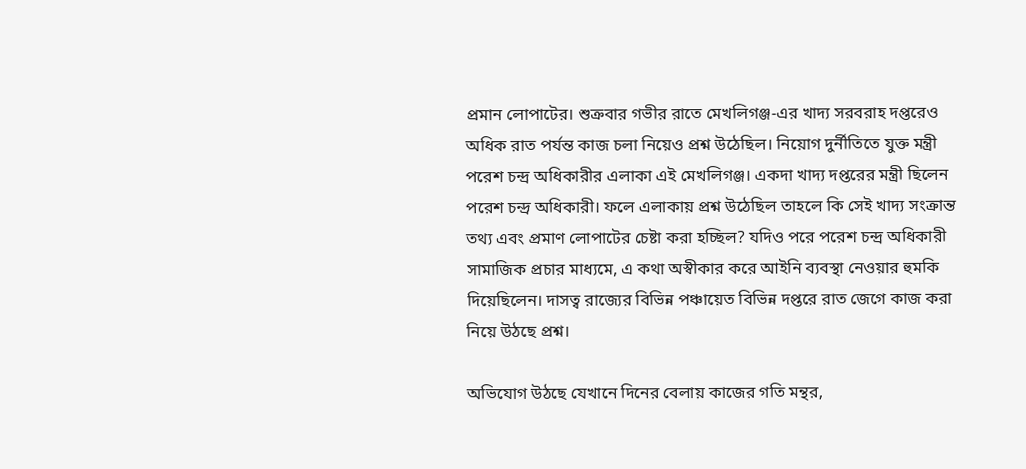প্রমান লোপাটের। শুক্রবার গভীর রাতে মেখলিগঞ্জ-এর খাদ্য সরবরাহ দপ্তরেও অধিক রাত পর্যন্ত কাজ চলা নিয়েও প্রশ্ন উঠেছিল। নিয়োগ দুর্নীতিতে যুক্ত মন্ত্রী পরেশ চন্দ্র অধিকারীর এলাকা এই মেখলিগঞ্জ। একদা খাদ্য দপ্তরের মন্ত্রী ছিলেন পরেশ চন্দ্র অধিকারী। ফলে এলাকায় প্রশ্ন উঠেছিল তাহলে কি সেই খাদ্য সংক্রান্ত তথ্য এবং প্রমাণ লোপাটের চেষ্টা করা হচ্ছিল? যদিও পরে পরেশ চন্দ্র অধিকারী সামাজিক প্রচার মাধ্যমে, এ কথা অস্বীকার করে আইনি ব্যবস্থা নেওয়ার হুমকি দিয়েছিলেন। দাসত্ব রাজ্যের বিভিন্ন পঞ্চায়েত বিভিন্ন দপ্তরে রাত জেগে কাজ করা নিয়ে উঠছে প্রশ্ন।

অভিযোগ উঠছে যেখানে দিনের বেলায় কাজের গতি মন্থর,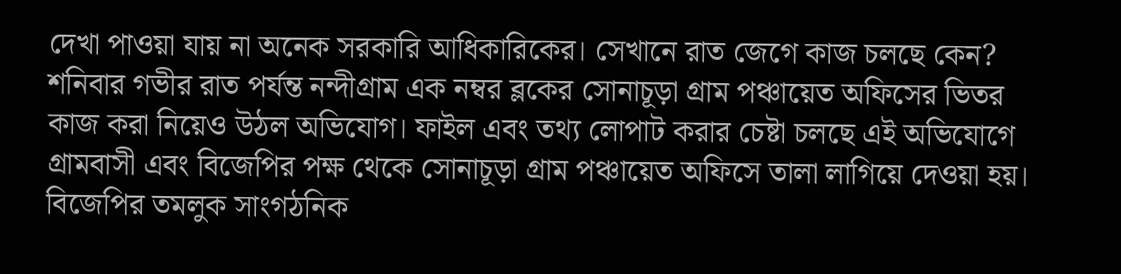দেখা পাওয়া যায় না অনেক সরকারি আধিকারিকের। সেখানে রাত জেগে কাজ চলছে কেন? শনিবার গভীর রাত পর্যন্ত নন্দীগ্রাম এক নম্বর ব্লকের সোনাচূড়া গ্রাম পঞ্চায়েত অফিসের ভিতর কাজ করা নিয়েও উঠল অভিযোগ। ফাইল এবং তথ্য লোপাট করার চেষ্টা চলছে এই অভিযোগে গ্রামবাসী এবং বিজেপির পক্ষ থেকে সোনাচূড়া গ্রাম পঞ্চায়েত অফিসে তালা লাগিয়ে দেওয়া হয়। বিজেপির তমলুক সাংগঠনিক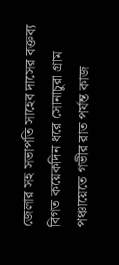জেলার সহ সভাপতি সাহেব দাসের বক্তব্য বিগত কয়েকদিন ধরে সোনাচুরা গ্রাম পঞ্চায়েতে গভীর রাত পর্যন্ত কাজ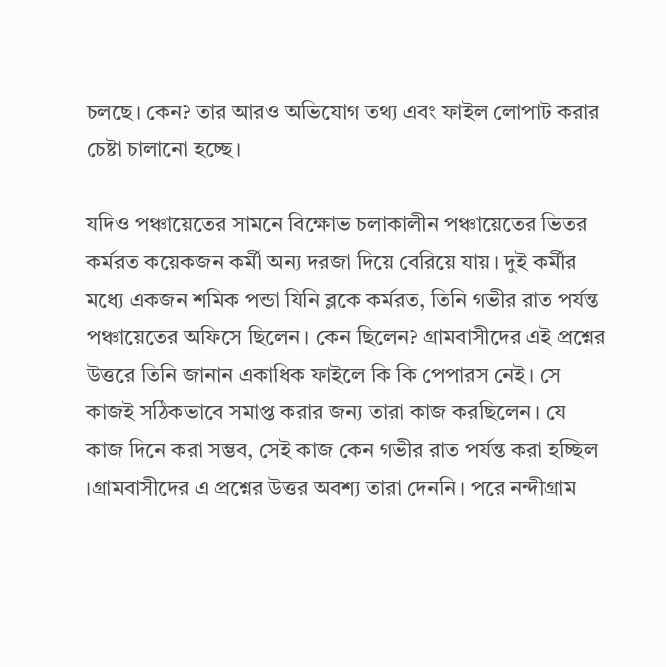চলছে। কেন? তার আরও অভিযোগ তথ্য এবং ফাইল লোপাট করার চেষ্টা চালানো হচ্ছে।

যদিও পঞ্চায়েতের সামনে বিক্ষোভ চলাকালীন পঞ্চায়েতের ভিতর কর্মরত কয়েকজন কর্মী অন্য দরজা দিয়ে বেরিয়ে যায়। দুই কর্মীর মধ্যে একজন শমিক পন্ডা যিনি ব্লকে কর্মরত, তিনি গভীর রাত পর্যন্ত পঞ্চায়েতের অফিসে ছিলেন। কেন ছিলেন? গ্রামবাসীদের এই প্রশ্নের উত্তরে তিনি জানান একাধিক ফাইলে কি কি পেপারস নেই। সে কাজই সঠিকভাবে সমাপ্ত করার জন্য তারা কাজ করছিলেন। যে কাজ দিনে করা সম্ভব, সেই কাজ কেন গভীর রাত পর্যন্ত করা হচ্ছিল ।গ্রামবাসীদের এ প্রশ্নের উত্তর অবশ্য তারা দেননি। পরে নন্দীগ্রাম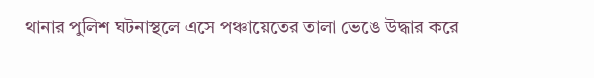থানার পুলিশ ঘটনাস্থলে এসে পঞ্চায়েতের তালা ভেঙে উদ্ধার করে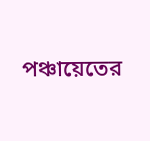পঞ্চায়েতের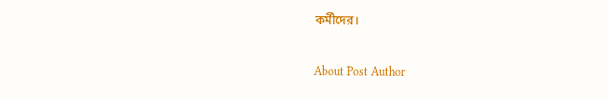কর্মীদের।

About Post Author